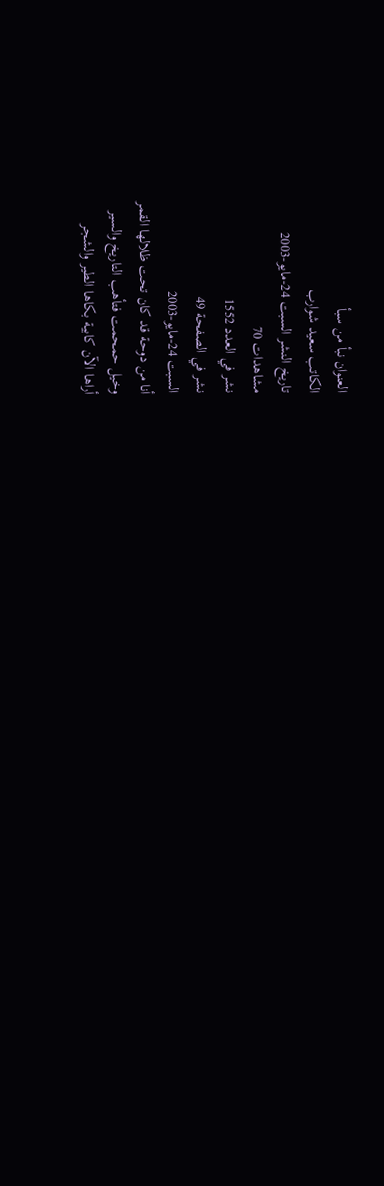العنوان نبأ من سبأ
الكاتب سعيد شوارب
تاريخ النشر السبت 24-مايو-2003
مشاهدات 70
نشر في العدد 1552
نشر في الصفحة 49
السبت 24-مايو-2003
أنا من دوحة قد كان تحت ظلالها القمر
وخيل حمحمت فتأهب التاريخ والسير
أراها الآن كابية بكاها الطير والشجر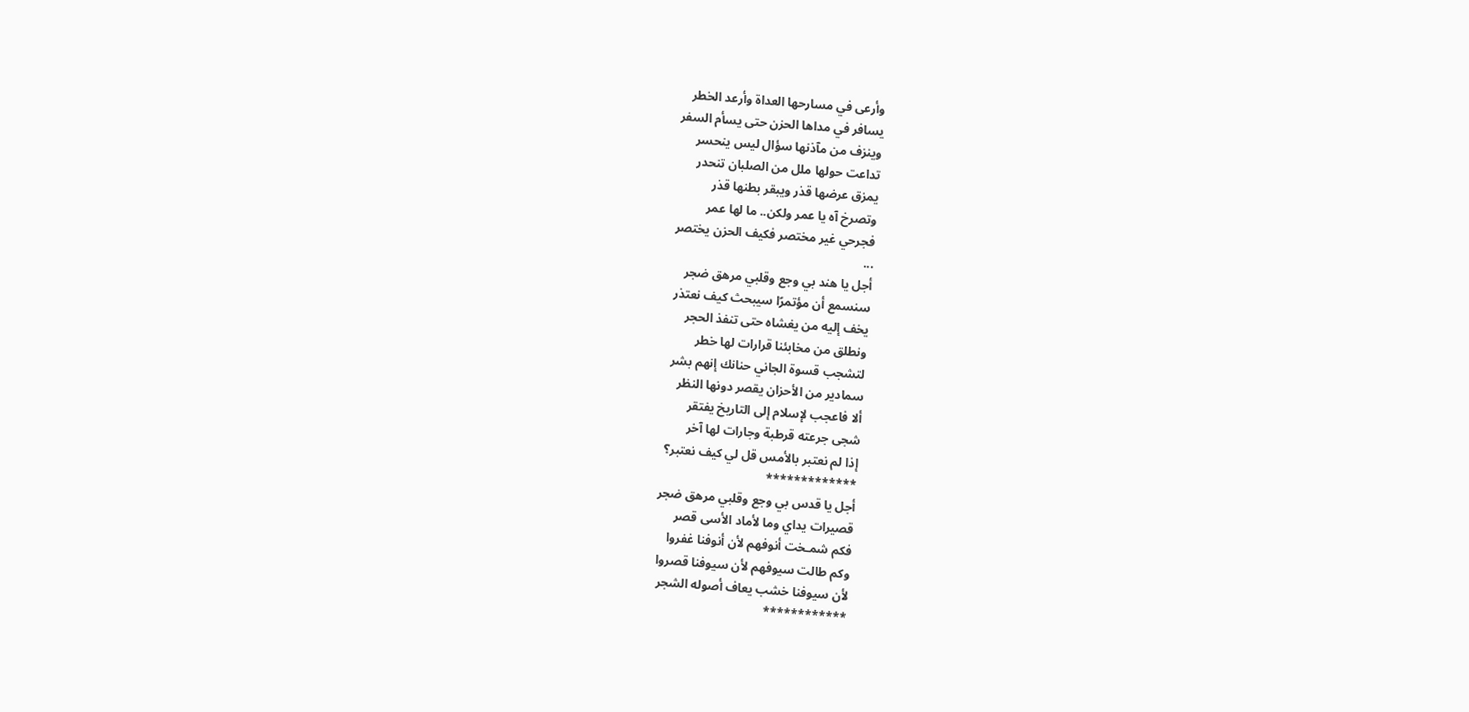وأرعى في مسارحها العداة وأرعد الخطر
يسافر في مداها الحزن حتى يسأم السفر
وينزف من مآذنها سؤال ليس ينحسر
تداعت حولها ملل من الصلبان تنحدر
يمزق عرضها قذر ويبقر بطنها قذر
وتصرخ آه يا عمر ولكن.. ما لها عمر
فجرحي غير مختصر فكيف الحزن يختصر
...
أجل يا هند بي وجع وقلبي مرهق ضجر
سنسمع أن مؤتمرًا سيبحث كيف نعتذر
يخف إليه من يغشاه حتى تنفذ الحجر
ونطلق من مخابئنا قرارات لها خطر
لتشجب قسوة الجاني حنانك إنهم بشر
سمادير من الأحزان يقصر دونها النظر
ألا فاعجب لإسلام إلى التاريخ يفتقر
شجى جرعته قرطبة وجارات لها آخر
إذا لم نعتبر بالأمس قل لي كيف نعتبر؟
*************
أجل يا قدس بي وجع وقلبي مرهق ضجر
قصيرات يداي وما لأماد الأسى قصر
فكم شمـخت أنوفهم لأن أنوفنا غفروا
وكم طالت سيوفهم لأن سيوفنا قصروا
لأن سيوفنا خشب يعاف أصوله الشجر
************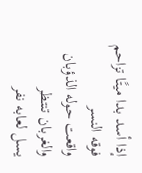إذا أسد بدا ميتًا تزاحم فوقه النسر
واقعت حوله الذؤبان والغربان تنتظر
يسل لعابه نفر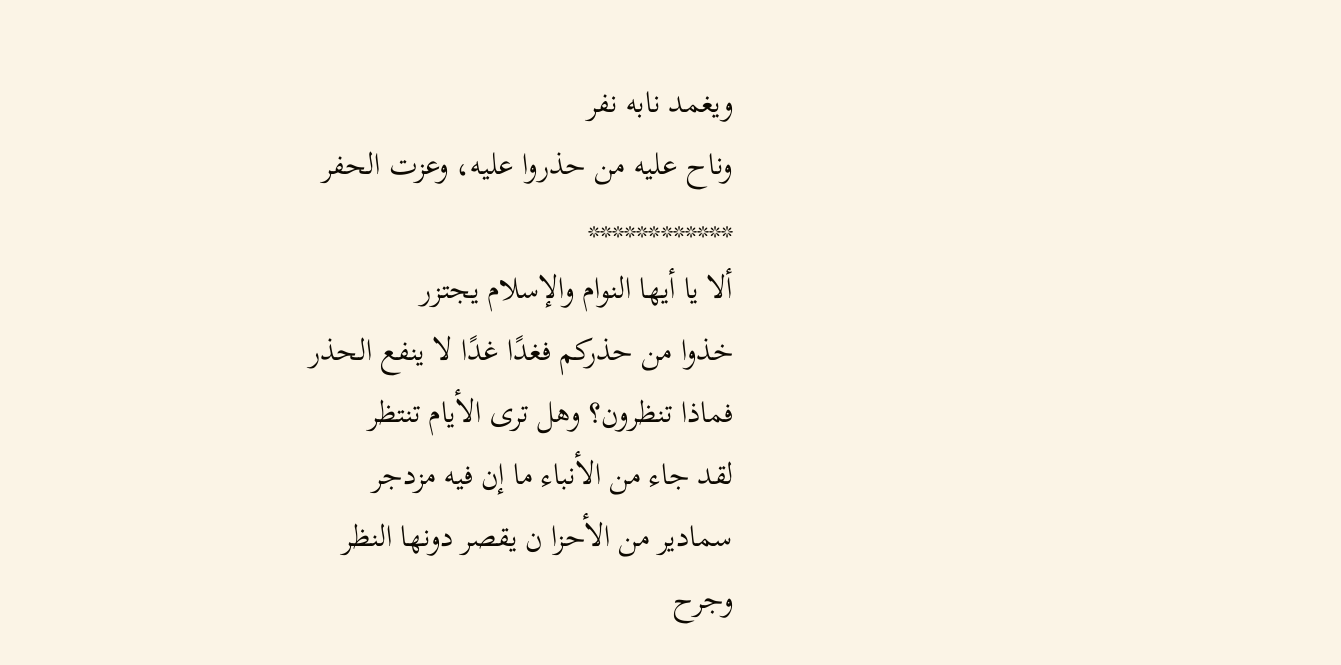ويغمد نابه نفر
وناح عليه من حذروا عليه، وعزت الحفر
************
ألا يا أيها النوام والإسلام يجتزر
خذوا من حذركم فغدًا غدًا لا ينفع الحذر
فماذا تنظرون؟ وهل ترى الأيام تنتظر
لقد جاء من الأنباء ما إن فيه مزدجر
سمادير من الأحزا ن يقصر دونها النظر
وجرح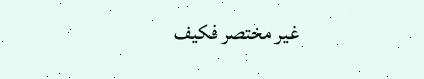غير مختصر فكيف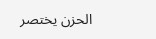الحزن يختصر